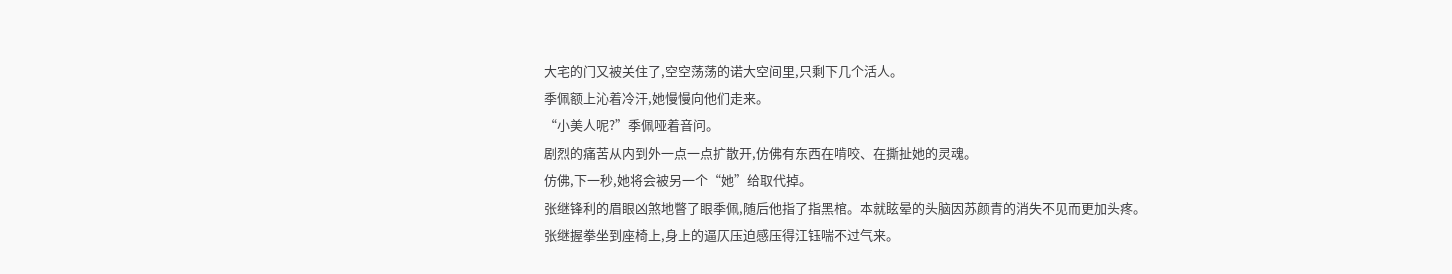大宅的门又被关住了,空空荡荡的诺大空间里,只剩下几个活人。
季佩额上沁着冷汗,她慢慢向他们走来。
“小美人呢?”季佩哑着音问。
剧烈的痛苦从内到外一点一点扩散开,仿佛有东西在啃咬、在撕扯她的灵魂。
仿佛,下一秒,她将会被另一个“她”给取代掉。
张继锋利的眉眼凶煞地瞥了眼季佩,随后他指了指黑棺。本就眩晕的头脑因苏颜青的消失不见而更加头疼。
张继握拳坐到座椅上,身上的逼仄压迫感压得江钰喘不过气来。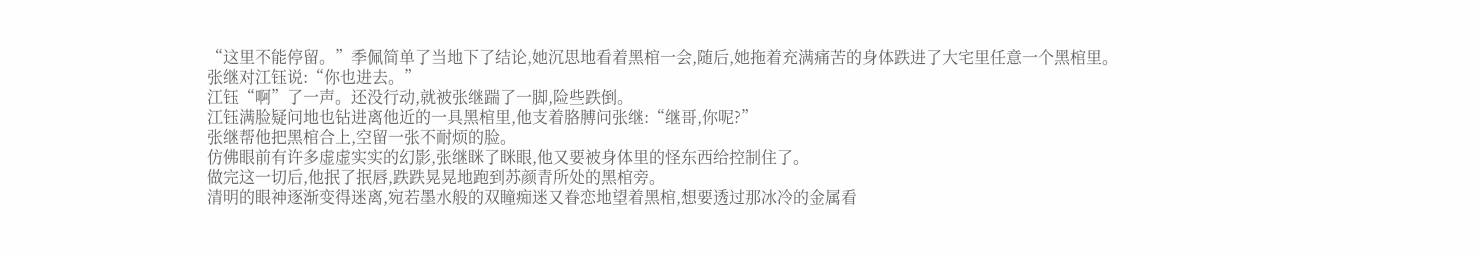“这里不能停留。”季佩简单了当地下了结论,她沉思地看着黑棺一会,随后,她拖着充满痛苦的身体跌进了大宅里任意一个黑棺里。
张继对江钰说:“你也进去。”
江钰“啊”了一声。还没行动,就被张继踹了一脚,险些跌倒。
江钰满脸疑问地也钻进离他近的一具黑棺里,他支着胳膊问张继:“继哥,你呢?”
张继帮他把黑棺合上,空留一张不耐烦的脸。
仿佛眼前有许多虚虚实实的幻影,张继眯了眯眼,他又要被身体里的怪东西给控制住了。
做完这一切后,他抿了抿唇,跌跌晃晃地跑到苏颜青所处的黑棺旁。
清明的眼神逐渐变得迷离,宛若墨水般的双瞳痴迷又眷恋地望着黑棺,想要透过那冰冷的金属看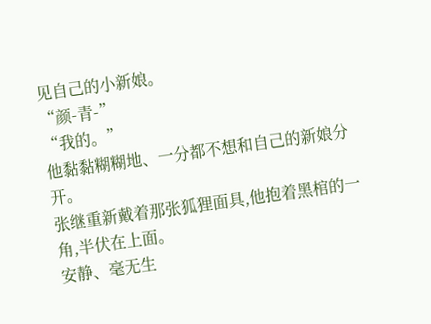见自己的小新娘。
“颜-青-”
“我的。”
他黏黏糊糊地、一分都不想和自己的新娘分开。
张继重新戴着那张狐狸面具,他抱着黑棺的一角,半伏在上面。
安静、毫无生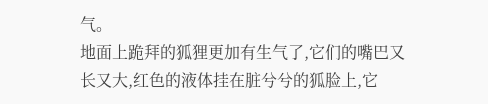气。
地面上跪拜的狐狸更加有生气了,它们的嘴巴又长又大,红色的液体挂在脏兮兮的狐脸上,它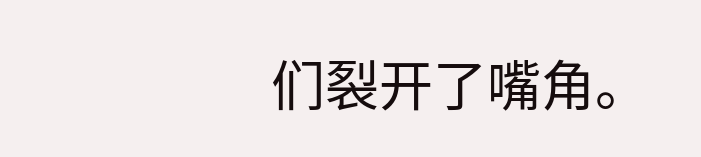们裂开了嘴角。